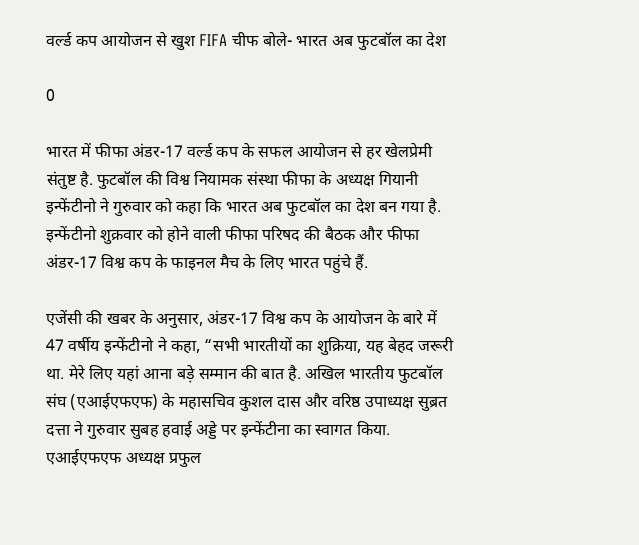वर्ल्ड कप आयोजन से खुश FIFA चीफ बोले- भारत अब फुटबॉल का देश

0

भारत में फीफा अंडर-17 वर्ल्ड कप के सफल आयोजन से हर खेलप्रेमी संतुष्ट है. फुटबॉल की विश्व नियामक संस्था फीफा के अध्यक्ष गियानी इन्फेंटीनो ने गुरुवार को कहा कि भारत अब फुटबॉल का देश बन गया है. इन्फेंटीनो शुक्रवार को होने वाली फीफा परिषद की बैठक और फीफा अंडर-17 विश्व कप के फाइनल मैच के लिए भारत पहुंचे हैं.

एजेंसी की खबर के अनुसार, अंडर-17 विश्व कप के आयोजन के बारे में 47 वर्षीय इन्फेंटीनो ने कहा, “सभी भारतीयों का शुक्रिया, यह बेहद जरूरी था. मेरे लिए यहां आना बड़े सम्मान की बात है. अखिल भारतीय फुटबॉल संघ (एआईएफएफ) के महासचिव कुशल दास और वरिष्ठ उपाध्यक्ष सुब्रत दत्ता ने गुरुवार सुबह हवाई अड्डे पर इन्फेंटीना का स्वागत किया. एआईएफएफ अध्यक्ष प्रफुल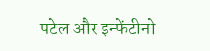पटेल और इन्फेंटीनो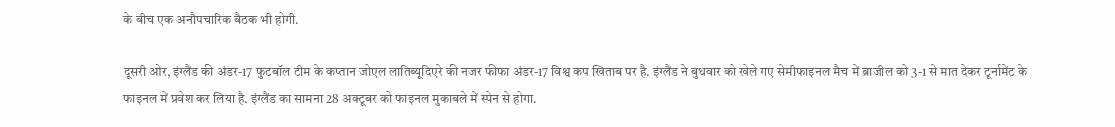के बीच एक अनौपचारिक बैठक भी होगी.

दूसरी ओर, इंग्लैंड की अंडर-17 फुटबॉल टीम के कप्तान जोएल लातिब्यूदिएरे की नजर फीफा अंडर-17 विश्व कप खिताब पर है. इंग्लैंड ने बुधवार को खेले गए सेमीफाइनल मैच में ब्राजील को 3-1 से मात देकर टूर्नामेंट के फाइनल में प्रवेश कर लिया है. इंग्लैंड का सामना 28 अक्टूबर को फाइनल मुकाबले में स्पेन से होगा.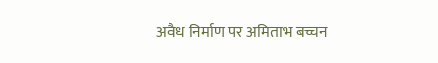अवैध निर्माण पर अमिताभ बच्चन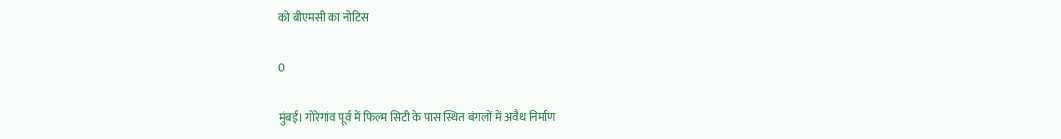को बीएमसी का नोटिस

0

मुंबई। गोरेगांव पूर्व में फिल्म सिटी के पास स्थित बंगलों में अवैध निर्माण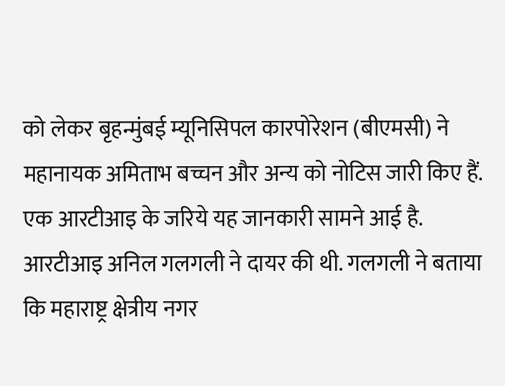को लेकर बृहन्मुंबई म्यूनिसिपल कारपोरेशन (बीएमसी) ने महानायक अमिताभ बच्चन और अन्य को नोटिस जारी किए हैं. एक आरटीआइ के जरिये यह जानकारी सामने आई है. आरटीआइ अनिल गलगली ने दायर की थी. गलगली ने बताया कि महाराष्ट्र क्षेत्रीय नगर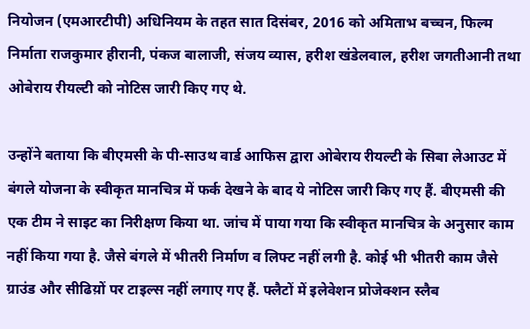नियोजन (एमआरटीपी) अधिनियम के तहत सात दिसंबर, 2016 को अमिताभ बच्चन, फिल्म निर्माता राजकुमार हीरानी, पंकज बालाजी, संजय व्यास, हरीश खंडेलवाल, हरीश जगतीआनी तथा ओबेराय रीयल्टी को नोटिस जारी किए गए थे.

उन्होंने बताया कि बीएमसी के पी-साउथ वार्ड आफिस द्वारा ओबेराय रीयल्टी के सिबा लेआउट में बंगले योजना के स्वीकृत मानचित्र में फर्क देखने के बाद ये नोटिस जारी किए गए हैं. बीएमसी की एक टीम ने साइट का निरीक्षण किया था. जांच में पाया गया कि स्वीकृत मानचित्र के अनुसार काम नहीं किया गया है. जैसे बंगले में भीतरी निर्माण व लिफ्ट नहीं लगी है. कोई भी भीतरी काम जैसे ग्राउंड और सीढिय़ों पर टाइल्स नहीं लगाए गए हैं. फ्लैटों में इलेवेशन प्रोजेक्शन स्लैब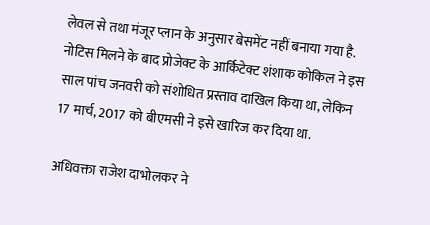लेवल से तथा मंजूर प्लान के अनुसार बेसमेंट नहीं बनाया गया है. नोटिस मिलने के बाद प्रोजेक्ट के आर्किटेक्ट शंशाक कोकिल ने इस साल पांच जनवरी को संशोधित प्रस्ताव दाखिल किया था, लेकिन 17 मार्च, 2017 को बीएमसी ने इसे खारिज कर दिया था.

अधिवक्ता राजेश दाभोलकर ने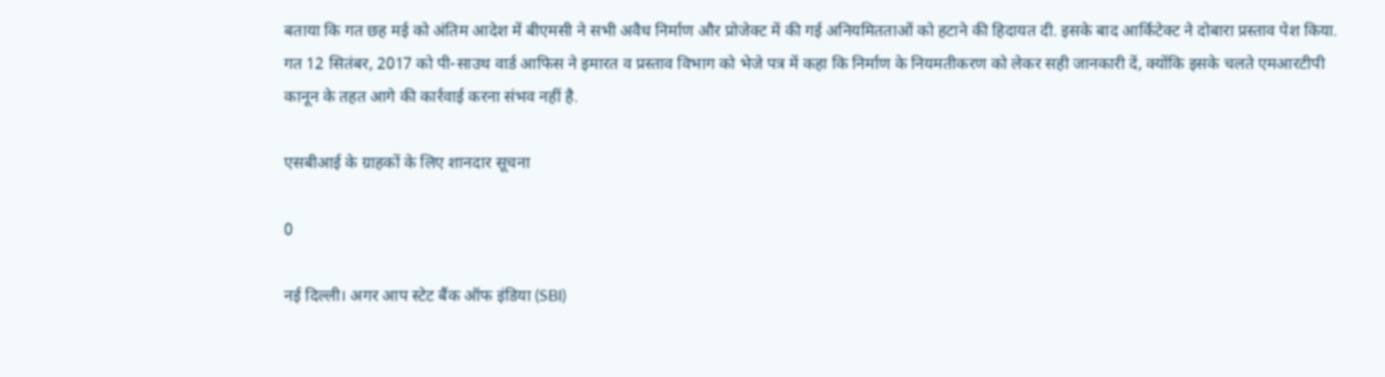बताया कि गत छह मई को अंतिम आदेश में बीएमसी ने सभी अवैध निर्माण और प्रोजेक्ट में की गई अनियमितताओं को हटाने की हिदायत दी. इसके बाद आर्किटेक्ट ने दोबारा प्रस्ताव पेश किया. गत 12 सितंबर, 2017 को पी-साउथ वार्ड आफिस ने इमारत व प्रस्ताव विभाग को भेजे पत्र में कहा कि निर्माण के नियमतीकरण को लेकर सही जानकारी दें, क्योंकि इसके चलते एमआरटीपी कानून के तहत आगे की कार्रवाई करना संभव नहीं है.

एसबीआई के ग्राहकों के लिए शानदार सूचना

0

नई दिल्ली। अगर आप स्टेट बैंक ऑफ इंडिया (SBI)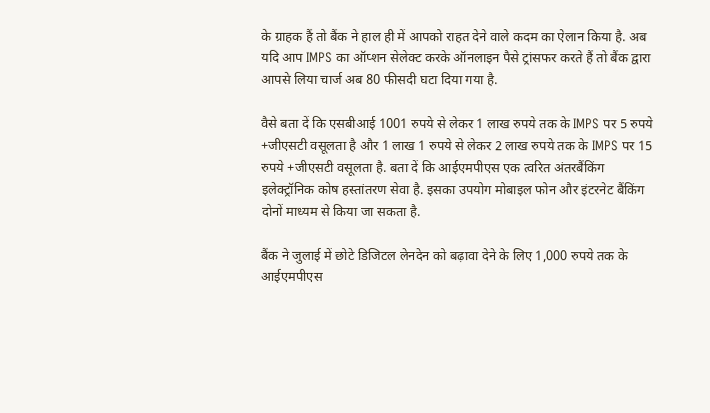के ग्राहक हैं तो बैंक ने हाल ही में आपको राहत देने वाले कदम का ऐलान किया है. अब यदि आप IMPS का ऑप्शन सेलेक्ट करके ऑनलाइन पैसे ट्रांसफर करते हैं तो बैंक द्वारा आपसे लिया चार्ज अब 80 फीसदी घटा दिया गया है.

वैसे बता दें कि एसबीआई 1001 रुपये से लेकर 1 लाख रुपये तक के IMPS पर 5 रुपये +जीएसटी वसूलता है और 1 लाख 1 रुपये से लेकर 2 लाख रुपये तक के IMPS पर 15 रुपये +जीएसटी वसूलता है. बता दें कि आईएमपीएस एक त्वरित अंतरबैंकिंग इलेक्ट्रॉनिक कोष हस्तांतरण सेवा है. इसका उपयोग मोबाइल फोन और इंटरनेट बैंकिंग दोनों माध्यम से किया जा सकता है.

बैंक ने जुलाई में छोटे डिजिटल लेनदेन को बढ़ावा देने के लिए 1,000 रुपये तक के आईएमपीएस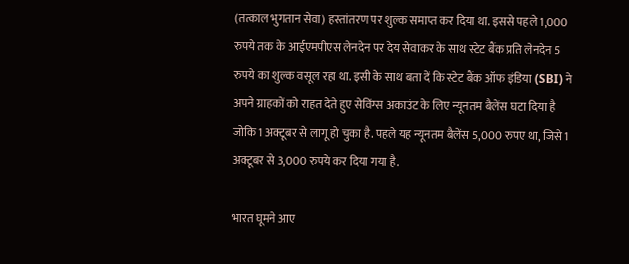(तत्काल भुगतान सेवा) हस्तांतरण पर शुल्क समाप्त कर दिया था. इससे पहले 1,000 रुपये तक के आईएमपीएस लेनदेन पर देय सेवाकर के साथ स्टेट बैंक प्रति लेनदेन 5 रुपये का शुल्क वसूल रहा था. इसी के साथ बता दें कि स्टेट बैंक ऑफ इंडिया (SBI) ने अपने ग्राहकों को राहत देते हुए सेविंग्स अकाउंट के लिए न्यूनतम बैलेंस घटा दिया है जोकि 1 अक्टूबर से लागू हो चुका है. पहले यह न्यूनतम बैलेंस 5,000 रुपए था, जिसे 1 अक्टूबर से 3,000 रुपये कर दिया गया है.

भारत घूमने आए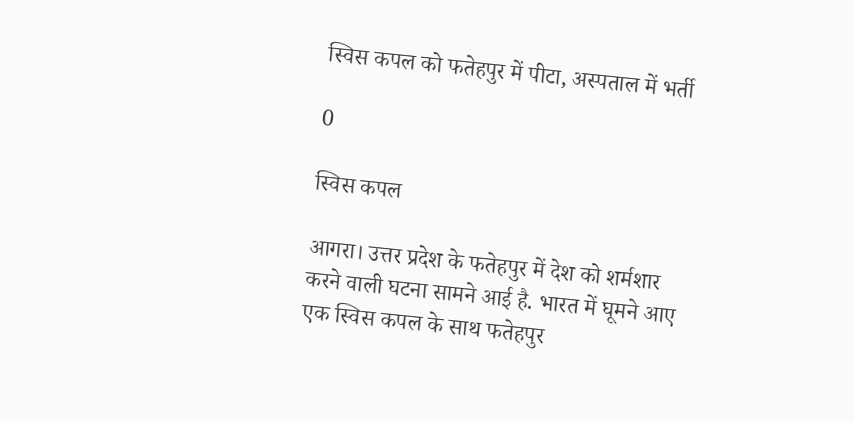स्विस कपल को फतेहपुर में पीटा, अस्पताल में भर्ती

0

स्विस कपल

आगरा। उत्तर प्रदेश के फतेहपुर में देश को शर्मशार करने वाली घटना सामने आई है. भारत में घूमने आए एक स्विस कपल के साथ फतेहपुर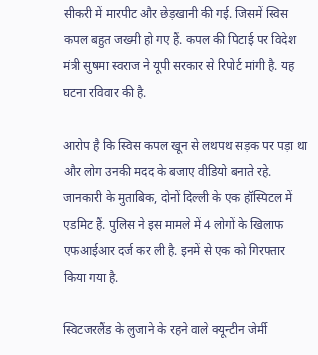सीकरी में मारपीट और छेड़खानी की गई. जिसमें स्विस कपल बहुत जख्मी हो गए हैं. कपल की पिटाई पर विदेश मंत्री सुषमा स्वराज ने यूपी सरकार से रिपोर्ट मांगी है. यह घटना रविवार की है.

आरोप है कि स्विस कपल खून से लथपथ सड़क पर पड़ा था और लोग उनकी मदद के बजाए वीडि‍यो बनाते रहे. जानकारी के मुताबिक, दोनों दिल्ली के एक हॉस्पिटल में एडमि‍ट हैं. पुलिस ने इस मामले में 4 लोगों के खिलाफ एफआईआर दर्ज कर ली है. इनमें से एक को गिरफ्तार किया गया है.

स्विटजरलैंड के लुजाने के रहने वाले क्यून्टीन जेर्मी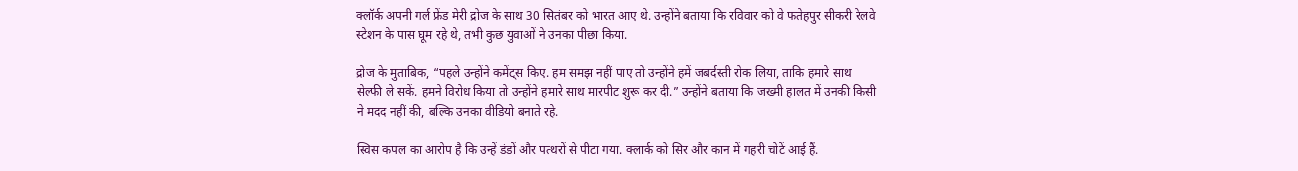क्लॉर्क अपनी गर्ल फ्रेंड मेरी द्रोज के साथ 30 सितंबर को भारत आए थे. उन्होंने बताया कि रविवार को वे फतेहपुर सीकरी रेलवे स्टेशन के पास घूम रहे थे, तभी कुछ युवाओं ने उनका पीछा किया.

द्रोज के मुताबिक, “पहले उन्होंने कमेंट्स किए. हम समझ नहीं पाए तो उन्होंने हमें जबर्दस्ती रोक लिया, ताकि हमारे साथ सेल्फी ले सकें. हमने विरोध किया तो उन्होंने हमारे साथ मारपीट शुरू कर दी.” उन्होंने बताया कि जख्मी हालत में उनकी किसी ने मदद नहीं की, बल्कि उनका वीडियो बनाते रहे.

स्विस कपल का आरोप है कि उन्हें डंडों और पत्थरों से पीटा गया. क्लार्क को सिर और कान में गहरी चोटें आई हैं.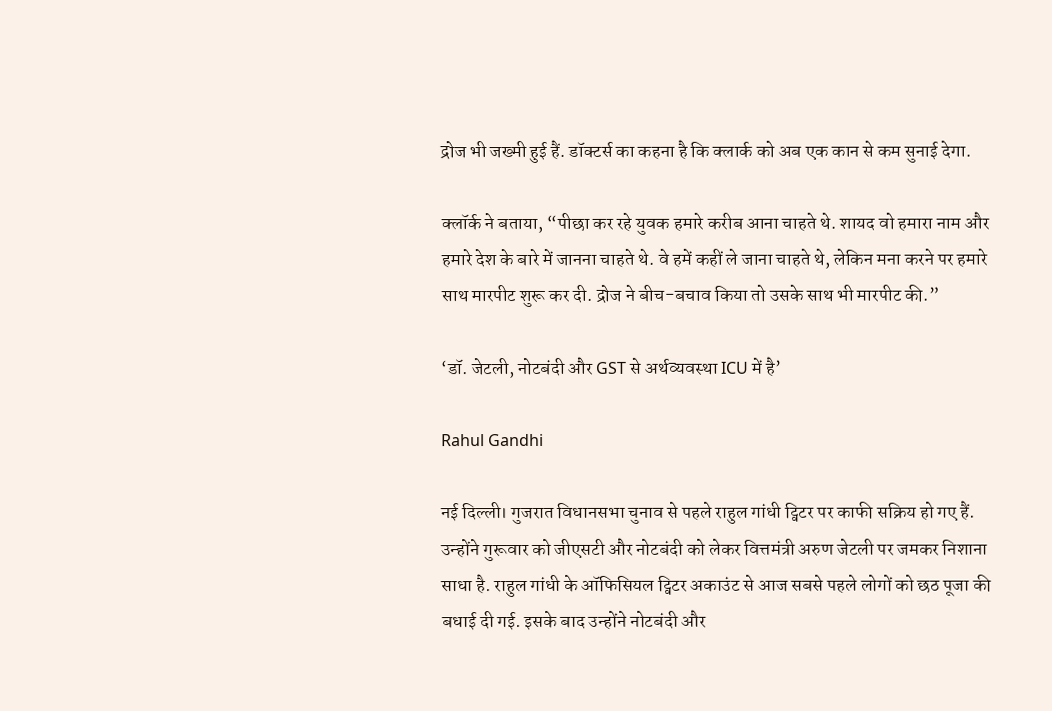द्रोज भी जख्मी हुई हैं. डॉक्टर्स का कहना है कि क्लार्क को अब एक कान से कम सुनाई देगा.

क्लॉर्क ने बताया, “पीछा कर रहे युवक हमारे करीब आना चाहते थे. शायद वो हमारा नाम और हमारे देश के बारे में जानना चाहते थे. वे हमें कहीं ले जाना चाहते थे, लेकिन मना करने पर हमारे साथ मारपीट शुरू कर दी. द्रोज ने बीच-बचाव किया तो उसके साथ भी मारपीट की.”

‘डॉ. जेटली, नोटबंदी और GST से अर्थव्यवस्था ICU में है’

Rahul Gandhi

नई दिल्ली। गुजरात विधानसभा चुनाव से पहले राहुल गांधी ट्विटर पर काफी सक्रिय हो गए हैं. उन्होंने गुरूवार को जीएसटी और नोटबंदी को लेकर वित्तमंत्री अरुण जेटली पर जमकर निशाना साधा है. राहुल गांधी के ऑफिसियल ट्विटर अकाउंट से आज सबसे पहले लोगों को छठ पूजा की बधाई दी गई. इसके बाद उन्होंने नोटबंदी और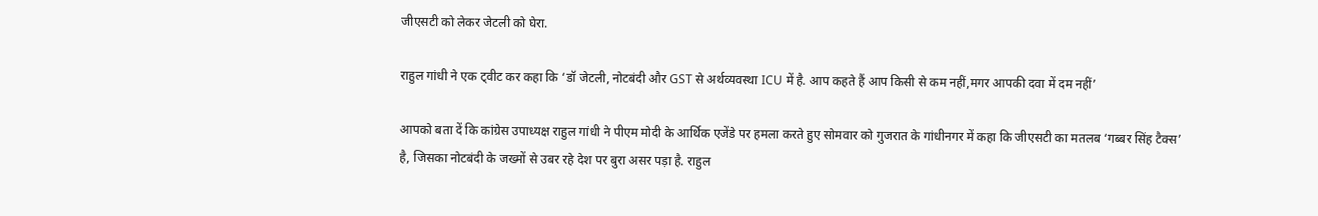जीएसटी को लेकर जेटली को घेरा.

राहुल गांधी ने एक ट्वीट कर कहा कि ‘डॉ जेटली, नोटबंदी और GST से अर्थव्यवस्था ICU में है. आप कहते हैं आप किसी से कम नहीं,मगर आपकी दवा में दम नहीं’

आपको बता दें कि कांग्रेस उपाध्यक्ष राहुल गांधी ने पीएम मोदी के आर्थिक एजेंडे पर हमला करते हुए सोमवार को गुजरात के गांधीनगर में कहा कि जीएसटी का मतलब ‘गब्बर सिंह टैक्स’ है, जिसका नोटबंदी के जख्मों से उबर रहे देश पर बुरा असर पड़ा है. राहुल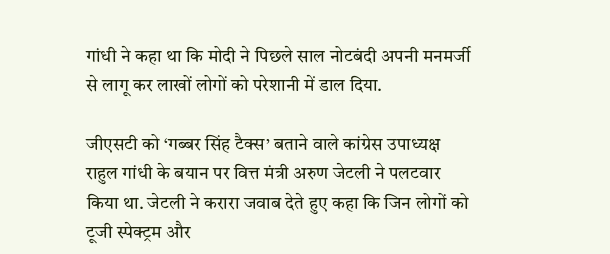गांधी ने कहा था कि मोदी ने पिछले साल नोटबंदी अपनी मनमर्जी से लागू कर लाखों लोगों को परेशानी में डाल दिया.

जीएसटी को ‘गब्बर सिंह टैक्स’ बताने वाले कांग्रेस उपाध्यक्ष राहुल गांधी के बयान पर वित्त मंत्री अरुण जेटली ने पलटवार किया था. जेटली ने करारा जवाब देते हुए कहा कि जिन लोगों को टूजी स्पेक्ट्रम और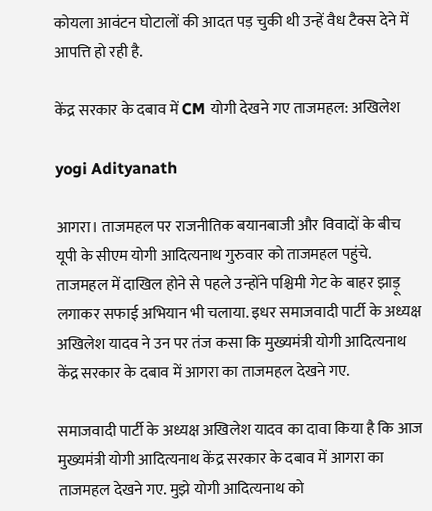कोयला आवंटन घोटालों की आदत पड़ चुकी थी उन्हें वैध टैक्स देने में आपत्ति हो रही है.

केंद्र सरकार के दबाव में CM योगी देखने गए ताजमहल: अखिलेश

yogi Adityanath

आगरा। ताजमहल पर राजनीतिक बयानबाजी और विवादों के बीच यूपी के सीएम योगी आदित्यनाथ गुरुवार को ताजमहल पहुंचे. ताजमहल में दाखिल होने से पहले उन्होंने पश्चिमी गेट के बाहर झाड़ू लगाकर सफाई अभियान भी चलाया. इधर समाजवादी पार्टी के अध्यक्ष अखिलेश यादव ने उन पर तंज कसा कि मुख्यमंत्री योगी आदित्यनाथ केंद्र सरकार के दबाव में आगरा का ताजमहल देखने गए.

समाजवादी पार्टी के अध्यक्ष अखिलेश यादव का दावा किया है कि आज मुख्यमंत्री योगी आदित्यनाथ केंद्र सरकार के दबाव में आगरा का ताजमहल देखने गए. मुझे योगी आदित्यनाथ को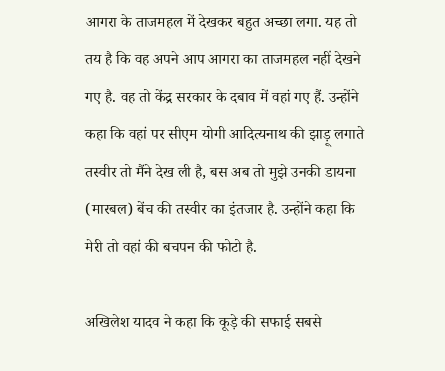आगरा के ताजमहल में देखकर बहुत अच्छा लगा. यह तो तय है कि वह अपने आप आगरा का ताजमहल नहीं देखने गए है. वह तो केंद्र सरकार के दबाव में वहां गए हैं. उन्होंने कहा कि वहां पर सीएम योगी आदित्यनाथ की झाड़ू लगाते तस्वीर तो मैंने देख ली है, बस अब तो मुझे उनकी डायना (मारबल) बेंच की तस्वीर का इंतजार है. उन्होंने कहा कि मेरी तो वहां की बचपन की फोटो है.

अखिलेश यादव ने कहा कि कूड़े की सफाई सबसे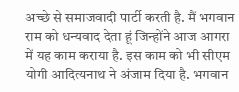अच्छे से समाजवादी पार्टी करती है. मैं भगवान राम को धन्यवाद देता हूं जिन्होंने आज आगरा में यह काम कराया है. इस काम को भी सीएम योगी आदित्यनाथ ने अंजाम दिया है. भगवान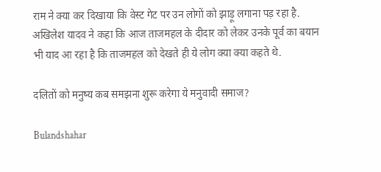राम ने क्या कर दिखाया कि वेस्ट गेट पर उन लोगों को झाड़ू लगाना पड़ रहा है. अखिलेश यादव ने कहा कि आज ताजमहल के दीदार को लेकर उनके पूर्व का बयान भी याद आ रहा है कि ताजमहल को देखते ही ये लोग क्या क्या कहते थे.

दलितों को मनुष्य कब समझना शुरू करेगा ये मनुवादी समाज?

Bulandshahar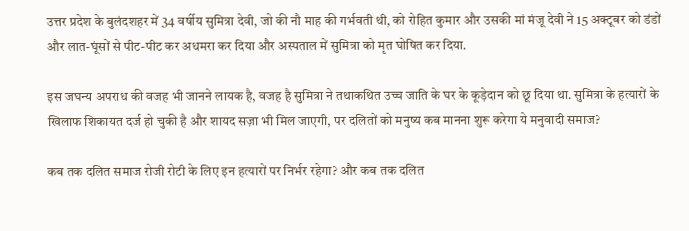उत्तर प्रदेश के बुलंदशहर में 34 वर्षीय सुमित्रा देवी, जो की नौ माह की गर्भवती थी, को रोहित कुमार और उसकी मां मंजू देवी ने 15 अक्टूबर को डंडों और लात-घूंसों से पीट-पीट कर अधमरा कर दिया और अस्पताल में सुमित्रा को मृत घोषित कर दिया.

इस जघन्य अपराध की वजह भी जानने लायक है, वजह है सुमित्रा ने तथाकथित उच्च जाति के घर के कूड़ेदान को छू दिया था. सुमित्रा के हत्यारों के खिलाफ शिकायत दर्ज हो चुकी है और शायद सज़ा भी मिल जाएगी, पर दलितों को मनुष्य कब मानना शुरू करेगा ये मनुवादी समाज?

कब तक दलित समाज रोजी रोटी के लिए इन हत्यारों पर निर्भर रहेगा? और कब तक दलित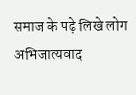समाज के पढ़े लिखे लोग अभिजात्यवाद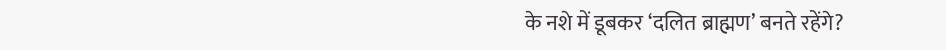के नशे में डूबकर ‘दलित ब्राह्मण’ बनते रहेंगे?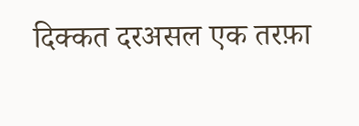दिक्कत दरअसल एक तरफ़ा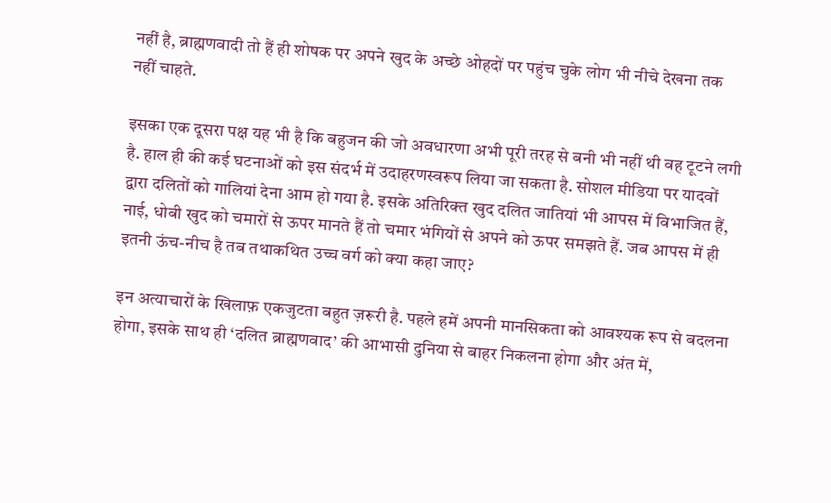नहीं है, ब्राह्मणवादी तो हैं ही शोषक पर अपने खुद के अच्छे ओहदों पर पहुंच चुके लोग भी नीचे देखना तक नहीं चाहते.

इसका एक दूसरा पक्ष यह भी है कि बहुजन की जो अवधारणा अभी पूरी तरह से बनी भी नहीं थी वह टूटने लगी है. हाल ही की कई घटनाओं को इस संदर्भ में उदाहरणस्वरूप लिया जा सकता है. सोशल मीडिया पर यादवों द्वारा दलितों को गालियां देना आम हो गया है. इसके अतिरिक्त खुद दलित जातियां भी आपस में विभाजित हैं, नाई, धोबी खुद को चमारों से ऊपर मानते हैं तो चमार भंगियों से अपने को ऊपर समझते हैं. जब आपस में ही इतनी ऊंच-नीच है तब तथाकथित उच्च वर्ग को क्या कहा जाए?

इन अत्याचारों के खिलाफ़ एकजुटता बहुत ज़रूरी है. पहले हमें अपनी मानसिकता को आवश्यक रूप से बदलना होगा, इसके साथ ही ‘दलित ब्राह्मणवाद’ की आभासी दुनिया से बाहर निकलना होगा और अंत में,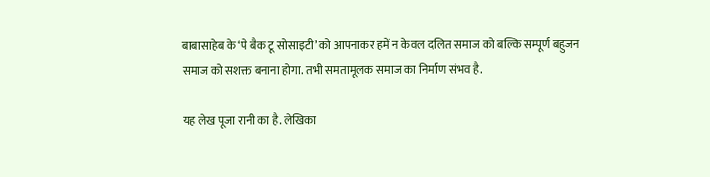बाबासाहेब के ‘पे बैक टू सोसाइटी’ को आपनाकर हमें न केवल दलित समाज को बल्कि सम्पूर्ण बहुजन समाज को सशक्त बनाना होगा. तभी समतामूलक समाज का निर्माण संभव है.

यह लेख पूजा रानी का है. लेखिका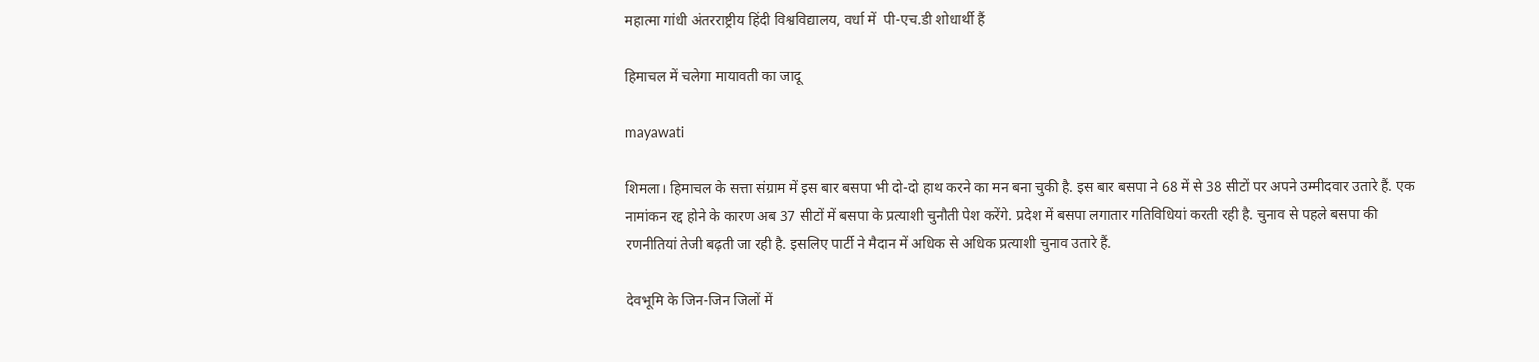महात्मा गांधी अंतरराष्ट्रीय हिंदी विश्वविद्यालय, वर्धा में  पी-एच.डी शोधार्थी हैं

हिमाचल में चलेगा मायावती का जादू

mayawati

शिमला। हिमाचल के सत्ता संग्राम में इस बार बसपा भी दो-दो हाथ करने का मन बना चुकी है. इस बार बसपा ने 68 में से 38 सीटों पर अपने उम्मीदवार उतारे हैं. एक नामांकन रद्द होने के कारण अब 37 सीटों में बसपा के प्रत्याशी चुनौती पेश करेंगे. प्रदेश में बसपा लगातार गतिविधियां करती रही है. चुनाव से पहले बसपा की रणनीतियां तेजी बढ़ती जा रही है. इसलिए पार्टी ने मैदान में अधिक से अधिक प्रत्याशी चुनाव उतारे हैं.

देवभूमि के जिन-जिन जिलों में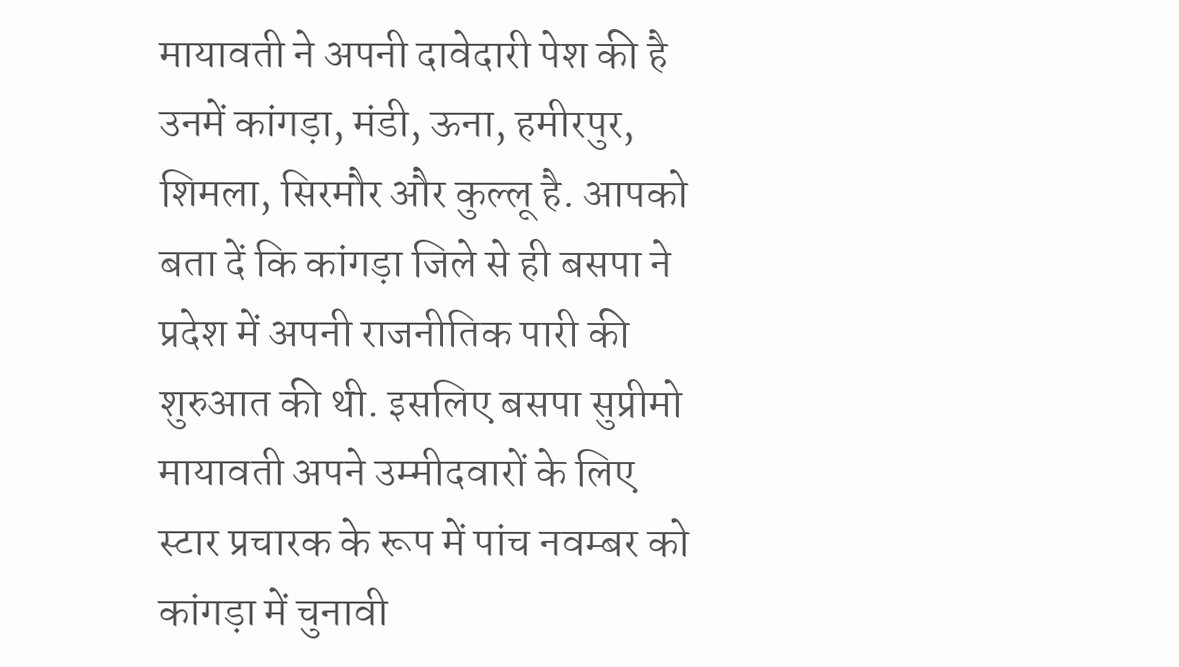मायावती ने अपनी दावेदारी पेश की है उनमें कांगड़ा, मंडी, ऊना, हमीरपुर, शिमला, सिरमौर और कुल्लू है. आपको बता दें कि कांगड़ा जिले से ही बसपा ने प्रदेश में अपनी राजनीतिक पारी की शुरुआत की थी. इसलिए बसपा सुप्रीमो मायावती अपने उम्मीदवारों के लिए स्टार प्रचारक के रूप में पांच नवम्बर को कांगड़ा में चुनावी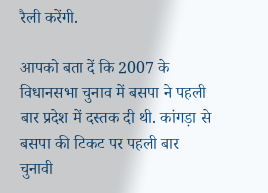रैली करेंगी.

आपको बता दें कि 2007 के विधानसभा चुनाव में बसपा ने पहली बार प्रदेश में दस्तक दी थी. कांगड़ा से बसपा की टिकट पर पहली बार चुनावी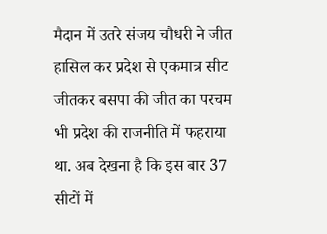मैदान में उतरे संजय चौधरी ने जीत हासिल कर प्रदेश से एकमात्र सीट जीतकर बसपा की जीत का परचम भी प्रदेश की राजनीति में फहराया था. अब देखना है कि इस बार 37 सीटों में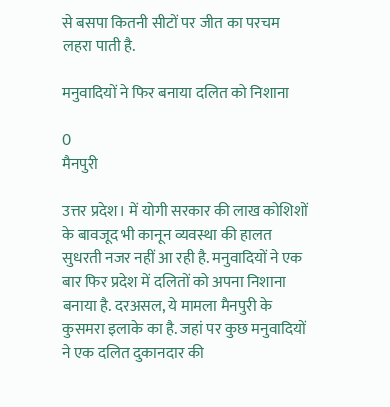से बसपा कितनी सीटों पर जीत का परचम लहरा पाती है.

मनुवादियों ने फिर बनाया दलित को निशाना

0
मैनपुरी

उत्तर प्रदेश। में योगी सरकार की लाख कोशिशों के बावजूद भी कानून व्यवस्था की हालत सुधरती नजर नहीं आ रही है. मनुवादियों ने एक बार फिर प्रदेश में दलितों को अपना निशाना बनाया है. दरअसल, ये मामला मैनपुरी के कुसमरा इलाके का है. जहां पर कुछ मनुवादियों ने एक दलित दुकानदार की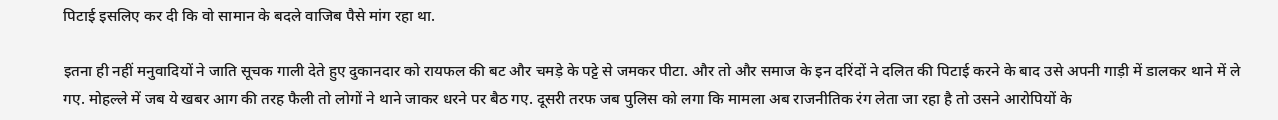पिटाई इसलिए कर दी कि वो सामान के बदले वाजिब पैसे मांग रहा था.

इतना ही नहीं मनुवादियों ने जाति सूचक गाली देते हुए दुकानदार को रायफल की बट और चमड़े के पट्टे से जमकर पीटा. और तो और समाज के इन दरिंदों ने दलित की पिटाई करने के बाद उसे अपनी गाड़ी में डालकर थाने में ले गए. मोहल्ले में जब ये खबर आग की तरह फैली तो लोगों ने थाने जाकर धरने पर बैठ गए. दूसरी तरफ जब पुलिस को लगा कि मामला अब राजनीतिक रंग लेता जा रहा है तो उसने आरोपियों के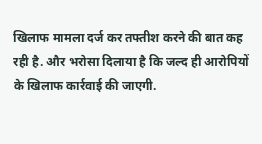खिलाफ मामला दर्ज कर तफ्तीश करने की बात कह रही है. और भरोसा दिलाया है कि जल्द ही आरोपियों के खिलाफ कार्रवाई की जाएगी.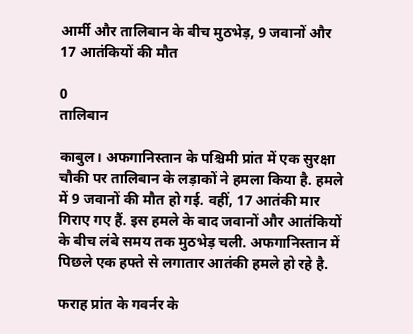आर्मी और तालिबान के बीच मुठभेड़, 9 जवानों और 17 आतंकियों की मौत

0
तालिबान

काबुल। अफगानिस्तान के पश्चिमी प्रांत में एक सुरक्षा चौकी पर तालिबान के लड़ाकों ने हमला किया है. हमले में 9 जवानों की मौत हो गई. वहीं, 17 आतंकी मार गिराए गए हैं. इस हमले के बाद जवानों और आतंकियों के बीच लंबे समय तक मुठभेड़ चली. अफगानिस्तान में पिछले एक हफ्ते से लगातार आतंकी हमले हो रहे है.

फराह प्रांत के गवर्नर के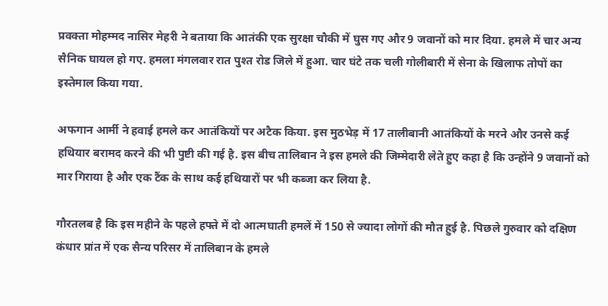प्रवक्ता मोहम्मद नासिर मेहरी ने बताया कि आतंकी एक सुरक्षा चौकी में घुस गए और 9 जवानों को मार दिया. हमले में चार अन्य सैनिक घायल हो गए. हमला मंगलवार रात पुश्त रोड जिले में हुआ. चार घंटे तक चली गोलीबारी में सेना के खिलाफ तोपों का इस्तेमाल किया गया.

अफगान आर्मी ने हवाई हमले कर आतंकियों पर अटैक किया. इस मुठभेड़ में 17 तालीबानी आतंकियों के मरने और उनसे कई हथियार बरामद करने की भी पुष्टी की गई है. इस बीच तालिबान ने इस हमले की जिम्मेदारी लेते हुए कहा है कि उन्होंने 9 जवानों को मार गिराया है और एक टैंक के साथ कई हथियारों पर भी कब्जा कर लिया है.

गौरतलब है कि इस महीने के पहले हफ्ते में दो आत्मघाती हमलें में 150 से ज्यादा लोगों की मौत हुई है. पिछले गुरुवार को दक्षिण कंधार प्रांत में एक सैन्य परिसर में तालिबान के हमले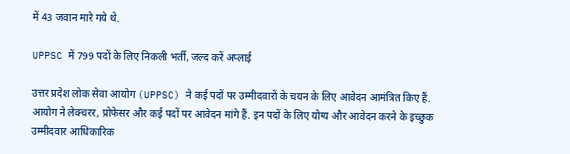में 43 जवान मारे गये थे.

UPPSC में 799 पदों के लिए निकली भर्ती, जल्द करें अप्लाई

उत्तर प्रदेश लोक सेवा आयोग (UPPSC) ने कई पदों पर उम्मीदवारों के चयन के लिए आवेदन आमंत्रित किए हैं. आयोग ने लेक्चरर, प्रोफेसर और कई पदों पर आवेदन मांगे हैं. इन पदों के लिए योग्य और आवेदन करने के इच्छुक उम्मीदवार आधिकारिक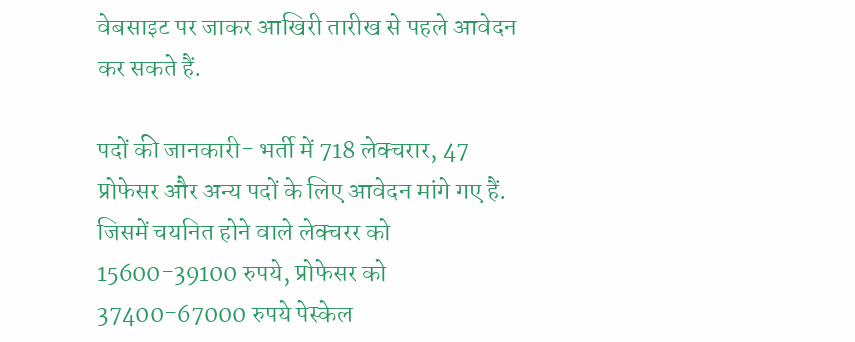वेबसाइट पर जाकर आखिरी तारीख से पहले आवेदन कर सकते हैं.

पदों की जानकारी- भर्ती में 718 लेक्चरार, 47 प्रोफेसर और अन्य पदों के लिए आवेदन मांगे गए हैं. जिसमें चयनित होने वाले लेक्चरर को 15600-39100 रुपये, प्रोफेसर को 37400-67000 रुपये पेस्केल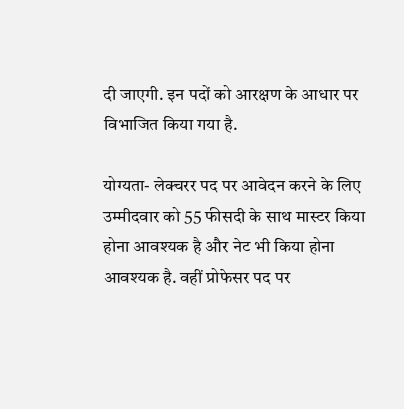दी जाएगी. इन पदों को आरक्षण के आधार पर विभाजित किया गया है.

योग्यता- लेक्चरर पद पर आवेदन करने के लिए उम्मीदवार को 55 फीसदी के साथ मास्टर किया होना आवश्यक है और नेट भी किया होना आवश्यक है. वहीं प्रोफेसर पद पर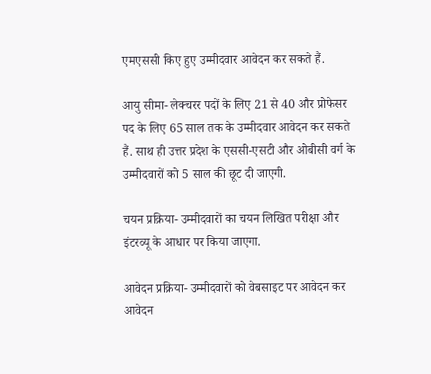एमएससी किए हुए उम्मीदवार आवेदन कर सकते हैं.

आयु सीमा- लेक्चरर पदों के लिए 21 से 40 और प्रोफेसर पद के लिए 65 साल तक के उम्मीदवार आवेदन कर सकते हैं. साथ ही उत्तर प्रदेश के एससी-एसटी और ओबीसी वर्ग के उम्मीदवारों को 5 साल की छूट दी जाएगी.

चयन प्रक्रिया- उम्मीदवारों का चयन लिखित परीक्षा और इंटरव्यू के आधार पर किया जाएगा.

आवेदन प्रक्रिया- उम्मीदवारों को वेबसाइट पर आवेदन कर आवेदन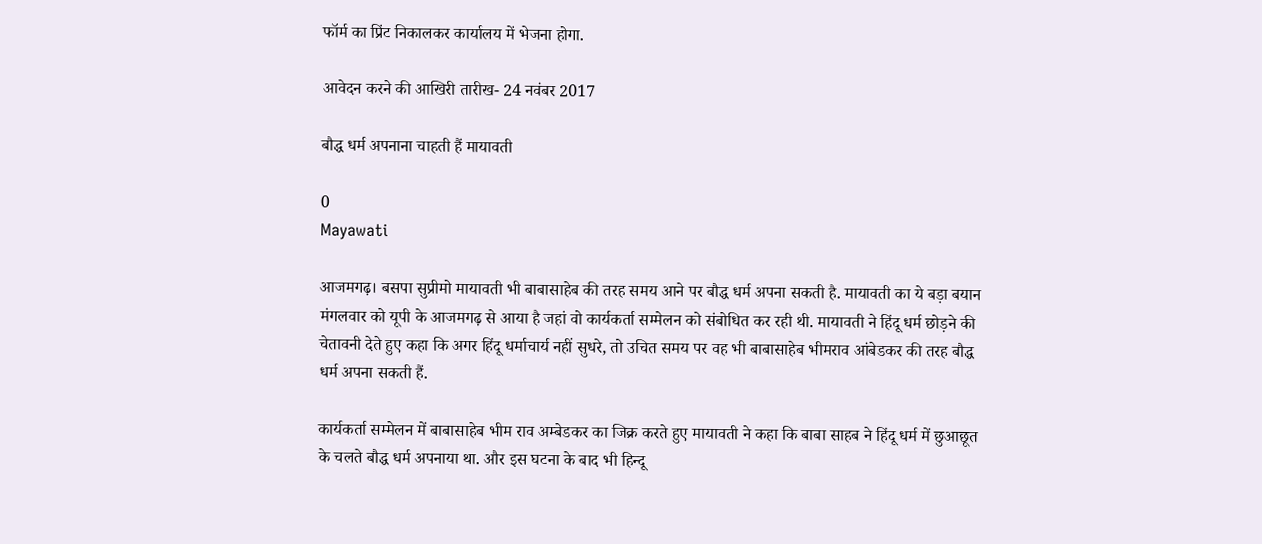फॉर्म का प्रिंट निकालकर कार्यालय में भेजना होगा.

आवेदन करने की आखिरी तारीख- 24 नवंबर 2017

बौद्ध धर्म अपनाना चाहती हैं मायावती

0
Mayawati

आजमगढ़। बसपा सुप्रीमो मायावती भी बाबासाहेब की तरह समय आने पर बौद्ध धर्म अपना सकती है. मायावती का ये बड़ा बयान मंगलवार को यूपी के आजमगढ़ से आया है जहां वो कार्यकर्ता सम्मेलन को संबोधित कर रही थी. मायावती ने हिंदू धर्म छोड़ने की चेतावनी देते हुए कहा कि अगर हिंदू धर्माचार्य नहीं सुधरे, तो उचित समय पर वह भी बाबासाहेब भीमराव आंबेडकर की तरह बौद्ध धर्म अपना सकती हैं.

कार्यकर्ता सम्मेलन में बाबासाहेब भीम राव अम्बेडकर का जिक्र करते हुए मायावती ने कहा कि बाबा साहब ने हिंदू धर्म में छुआछूत के चलते बौद्ध धर्म अपनाया था. और इस घटना के बाद भी हिन्दू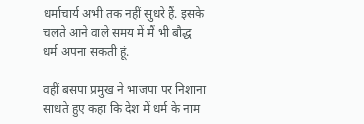धर्माचार्य अभी तक नहीं सुधरे हैं. इसके चलते आने वाले समय में मैं भी बौद्ध धर्म अपना सकती हूं.

वहीं बसपा प्रमुख ने भाजपा पर निशाना साधते हुए कहा कि देश में धर्म के नाम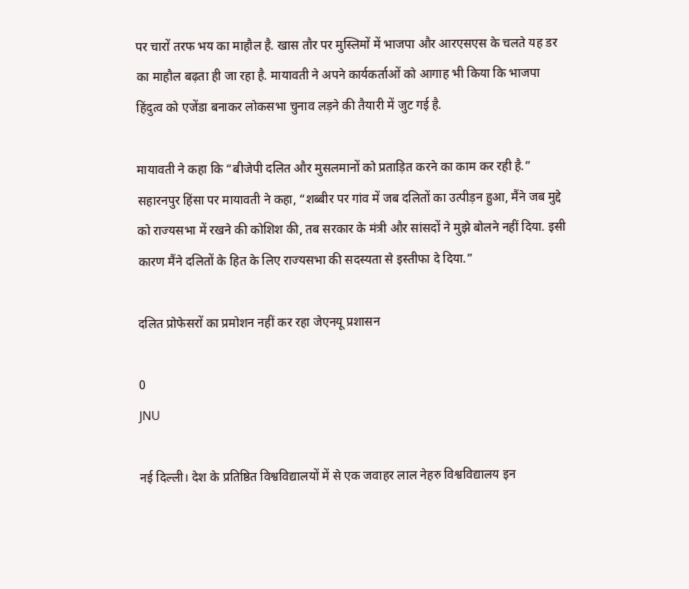पर चारों तरफ भय का माहौल है. खास तौर पर मुस्लिमों में भाजपा और आरएसएस के चलते यह डर का माहौल बढ़ता ही जा रहा है. मायावती ने अपने कार्यकर्ताओं को आगाह भी किया कि भाजपा हिंदुत्व को एजेंडा बनाकर लोकसभा चुनाव लड़ने की तैयारी में जुट गई है.

मायावती ने कहा कि “बीजेपी दलित और मुसलमानों को प्रताड़ित करने का काम कर रही है.” सहारनपुर हिंसा पर मायावती ने कहा, “शब्बीर पर गांव में जब दलितों का उत्पीड़न हुआ, मैंने जब मुद्दे को राज्यसभा में रखने की कोशिश की, तब सरकार के मंत्री और सांसदों ने मुझे बोलने नहीं दिया. इसी कारण मैंने दलितों के हित के लिए राज्यसभा की सदस्यता से इस्तीफा दे दिया.”

दलित प्रोफेसरों का प्रमोशन नहीं कर रहा जेएनयू प्रशासन

0
JNU

नई दिल्ली। देश के प्रतिष्ठित विश्वविद्यालयों में से एक जवाहर लाल नेहरु विश्वविद्यालय इन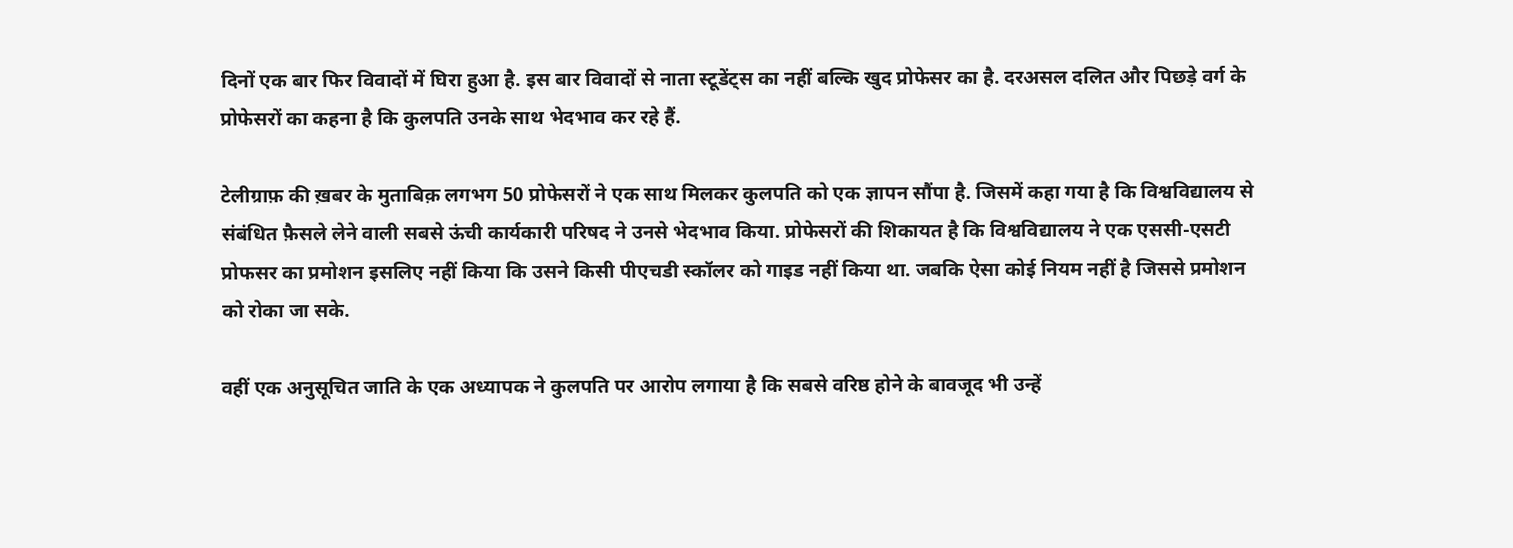दिनों एक बार फिर विवादों में घिरा हुआ है. इस बार विवादों से नाता स्टूडेंट्स का नहीं बल्कि खुद प्रोफेसर का है. दरअसल दलित और पिछड़े वर्ग के प्रोफेसरों का कहना है कि कुलपति उनके साथ भेदभाव कर रहे हैं.

टेलीग्राफ़ की ख़बर के मुताबिक़ लगभग 50 प्रोफेसरों ने एक साथ मिलकर कुलपति को एक ज्ञापन सौंपा है. जिसमें कहा गया है कि विश्वविद्यालय से संबंधित फ़ैसले लेने वाली सबसे ऊंची कार्यकारी परिषद ने उनसे भेदभाव किया. प्रोफेसरों की शिकायत है कि विश्वविद्यालय ने एक एससी-एसटी प्रोफसर का प्रमोशन इसलिए नहीं किया कि उसने किसी पीएचडी स्कॉलर को गाइड नहीं किया था. जबकि ऐसा कोई नियम नहीं है जिससे प्रमोशन को रोका जा सके.

वहीं एक अनुसूचित जाति के एक अध्यापक ने कुलपति पर आरोप लगाया है कि सबसे वरिष्ठ होने के बावजूद भी उन्हें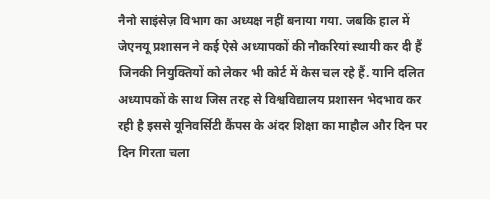नैनो साइंसेज़ विभाग का अध्यक्ष नहीं बनाया गया. जबकि हाल में जेएनयू प्रशासन ने कई ऐसे अध्यापकों की नौकरियां स्थायी कर दी हैं जिनकी नियुक्तियों को लेकर भी कोर्ट में केस चल रहे हैं. यानि दलित अध्यापकों के साथ जिस तरह से विश्वविद्यालय प्रशासन भेदभाव कर रही है इससे यूनिवर्सिटी कैंपस के अंदर शिक्षा का माहौल और दिन पर दिन गिरता चला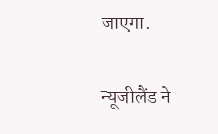जाएगा.

न्यूजीलैंड ने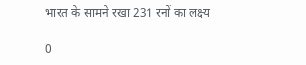भारत के सामने रखा 231 रनों का लक्ष्य

0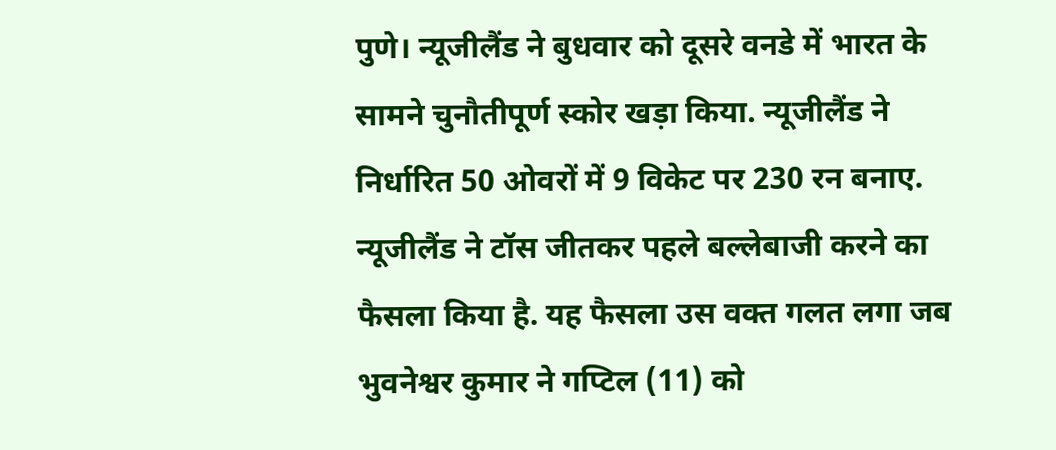पुणे। न्यूजीलैंड ने बुधवार को दूसरे वनडे में भारत के सामने चुनौतीपूर्ण स्कोर खड़ा किया. न्यूजीलैंड ने निर्धारित 50 ओवरों में 9 विकेट पर 230 रन बनाए. न्यूजीलैंड ने टॉस जीतकर पहले बल्लेबाजी करने का फैसला किया है. यह फैसला उस वक्त गलत लगा जब भुवनेश्वर कुमार ने गप्टिल (11) को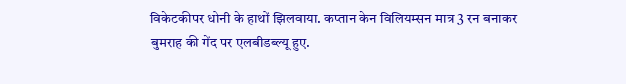विकेटकीपर धोनी के हाथों झिलवाया. कप्तान केन विलियम्सन मात्र 3 रन बनाकर बुमराह की गेंद पर एलबीडब्ल्यू हुए.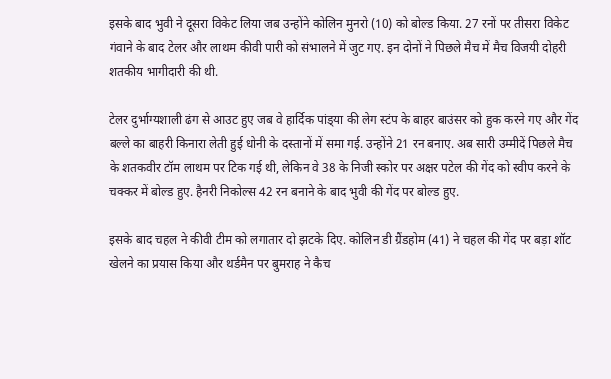इसके बाद भुवी ने दूसरा विकेट लिया जब उन्होंने कोलिन मुनरो (10) को बोल्ड किया. 27 रनों पर तीसरा विकेट गंवाने के बाद टेलर और लाथम कीवी पारी को संभालने में जुट गए. इन दोनों ने पिछले मैच में मैच विजयी दोहरी शतकीय भागीदारी की थी.

टेलर दुर्भाग्यशाली ढंग से आउट हुए जब वे हार्दिक पांड्‍या की लेग स्टंप के बाहर बाउंसर को हुक करने गए और गेंद बल्ले का बाहरी किनारा लेती हुई धोनी के दस्तानों में समा गई. उन्होंने 21 रन बनाए. अब सारी उम्मीदें पिछले मैच के शतकवीर टॉम लाथम पर टिक गई थी, लेकिन वे 38 के निजी स्कोर पर अक्षर पटेल की गेंद को स्वीप करने के चक्कर में बोल्ड हुए. हैनरी निकोल्स 42 रन बनाने के बाद भुवी की गेंद पर बोल्ड हुए.

इसके बाद चहल ने कीवी टीम को लगातार दो झटके दिए. कोलिन डी ग्रैंडहोम (41) ने चहल की गेंद पर बड़ा शॉट खेलने का प्रयास किया और थर्डमैन पर बुमराह ने कैच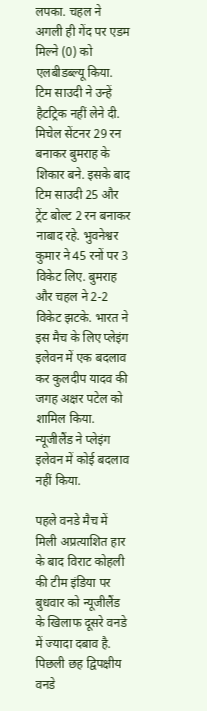लपका. चहल ने अगली ही गेंद पर एडम मिल्ने (0) को एलबीडब्ल्यू किया. टिम साउदी ने उन्हें हैटट्रिक नहीं लेने दी. मिचेल सेंटनर 29 रन बनाकर बुमराह के शिकार बने. इसके बाद टिम साउदी 25 और ट्रेंट बोल्ट 2 रन बनाकर नाबाद रहे. भुवनेश्वर कुमार ने 45 रनों पर 3 विकेट लिए. बुमराह और चहल ने 2-2 विकेट झटके. भारत ने इस मैच के लिए प्लेइंग इलेवन में एक बदलाव कर कुलदीप यादव की जगह अक्षर पटेल को शामिल किया. न्यूजीलैंड ने प्लेइंग इलेवन में कोई बदलाव नहीं किया.

पहले वनडे मैच में मिली अप्रत्याशित हार के बाद विराट कोहली की टीम इंडिया पर बुधवार को न्यूजीलैंड के खिलाफ दूसरे वनडे में ज्यादा दबाव है. पिछली छह द्विपक्षीय वनडे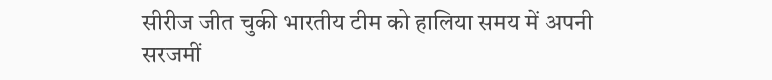सीरीज जीत चुकी भारतीय टीम को हालिया समय में अपनी सरजमीं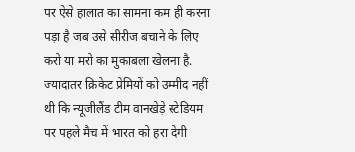पर ऐसे हालात का सामना कम ही करना पड़ा है जब उसे सीरीज बचाने के लिए करो या मरो का मुकाबला खेलना है. ज्यादातर क्रिकेट प्रेमियों को उम्मीद नहीं थी कि न्यूजीलैंड टीम वानखेड़े स्टेडियम पर पहले मैच में भारत को हरा देगी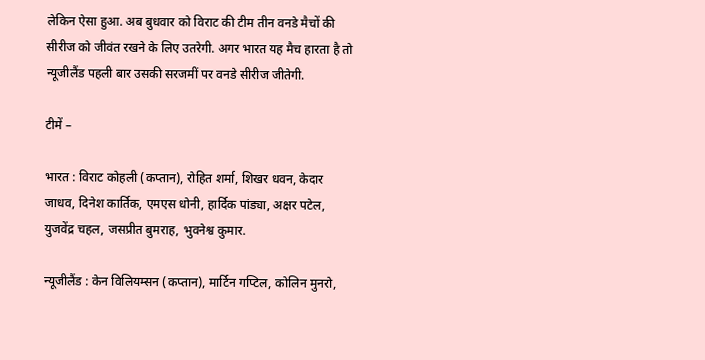लेकिन ऐसा हुआ. अब बुधवार को विराट की टीम तीन वनडे मैचों की सीरीज को जीवंत रखने के लिए उतरेगी. अगर भारत यह मैच हारता है तो न्यूजीलैंड पहली बार उसकी सरजमीं पर वनडे सीरीज जीतेगी.

टीमें –

भारत : विराट कोहली (कप्तान), रोहित शर्मा, शिखर धवन, केदार जाधव, दिनेश कार्तिक, एमएस धोनी, हार्दिक पांड्या, अक्षर पटेल, युजवेंद्र चहल, जसप्रीत बुमराह, भुवनेश्व कुमार.

न्यूजीलैंड : केन विलियम्सन (कप्तान), मार्टिन गप्टिल, कोलिन मुनरो,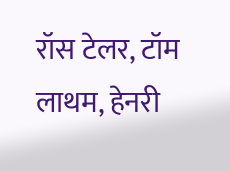रॉस टेलर, टॉम लाथम, हेनरी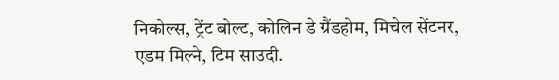निकोल्स, ट्रेंट बोल्ट, कोलिन डे ग्रैंडहोम, मिचेल सेंटनर, एडम मिल्ने, टिम साउदी.